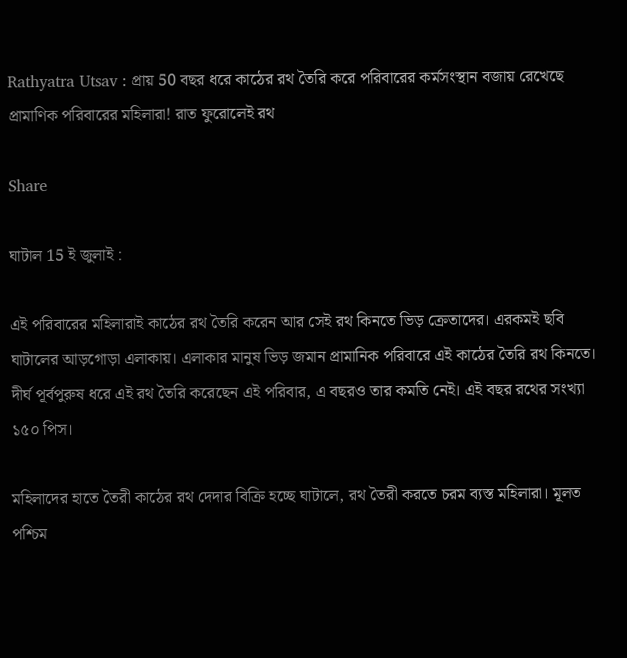Rathyatra Utsav : প্রায় 50 বছর ধরে কাঠের রথ তৈরি করে পরিবারের কর্মসংস্থান বজায় রেখেছে প্রামাণিক পরিবারের মহিলারা! রাত ফুরোলেই রথ

Share

ঘাটাল 15 ই জুলাই :

এই পরিবারের মহিলারাই কাঠের রথ তৈরি করেন আর সেই রথ কিনতে ভিড় ক্রেতাদের। এরকমই ছবি ঘাটালের আড়গোড়া এলাকায়। এলাকার মানুষ ভিড় জমান প্রামানিক পরিবারে এই কাঠের তৈরি রথ কিনতে। দীর্ঘ পূর্বপুরুষ ধরে এই রথ তৈরি করেছেন এই পরিবার, এ বছরও তার কমতি নেই। এই বছর রথের সংখ্যা ১৫০ পিস।

মহিলাদের হাতে তৈরী কাঠের রথ দেদার বিক্রি হচ্ছে ঘাটালে, রথ তৈরী করতে চরম ব্যস্ত মহিলারা। মূলত পশ্চিম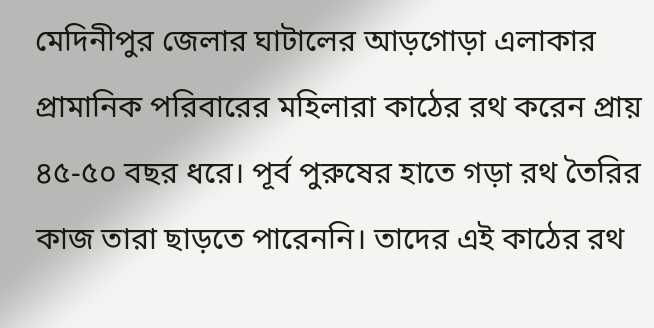মেদিনীপুর জেলার ঘাটালের আড়গোড়া এলাকার প্রামানিক পরিবারের মহিলারা কাঠের রথ করেন প্রায় ৪৫-৫০ বছর ধরে। পূর্ব পুরুষের হাতে গড়া রথ তৈরির কাজ তারা ছাড়তে পারেননি। তাদের এই কাঠের রথ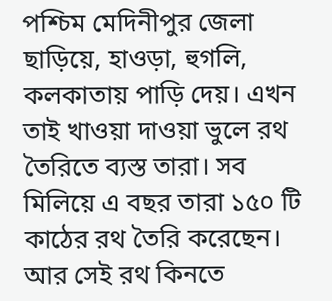পশ্চিম মেদিনীপুর জেলা ছাড়িয়ে, হাওড়া, হুগলি, কলকাতায় পাড়ি দেয়। এখন তাই খাওয়া দাওয়া ভুলে রথ তৈরিতে ব্যস্ত তারা। সব মিলিয়ে এ বছর তারা ১৫০ টি কাঠের রথ তৈরি করেছেন। আর সেই রথ কিনতে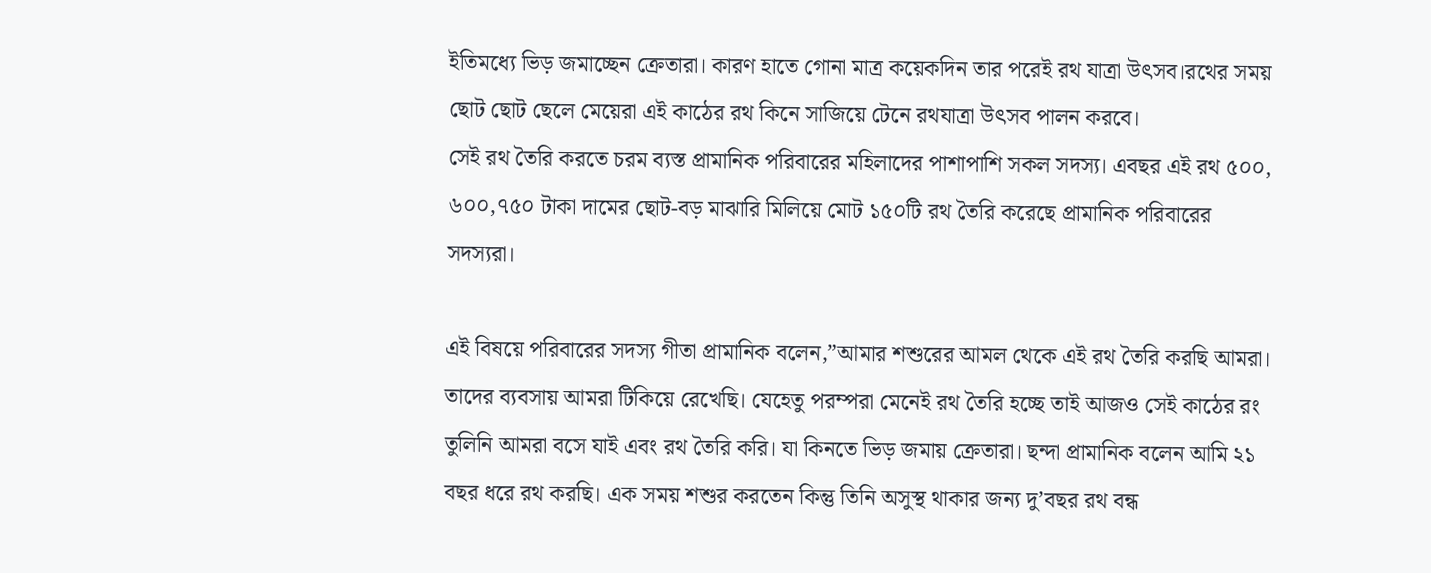ইতিমধ্যে ভিড় জমাচ্ছেন ক্রেতারা। কারণ হাতে গোনা মাত্র কয়েকদিন তার পরেই রথ যাত্রা উৎসব।রথের সময় ছোট ছোট ছেলে মেয়েরা এই কাঠের রথ কিনে সাজিয়ে টেনে রথযাত্রা উৎসব পালন করবে।
সেই রথ তৈরি করতে চরম ব্যস্ত প্রামানিক পরিবারের মহিলাদের পাশাপাশি সকল সদস্য। এবছর এই রথ ৫০০, ৬০০,৭৫০ টাকা দামের ছোট-বড় মাঝারি মিলিয়ে মোট ১৫০টি রথ তৈরি করেছে প্রামানিক পরিবারের সদস্যরা।

এই বিষয়ে পরিবারের সদস্য গীতা প্রামানিক বলেন,”আমার শশুরের আমল থেকে এই রথ তৈরি করছি আমরা। তাদের ব্যবসায় আমরা টিকিয়ে রেখেছি। যেহেতু পরম্পরা মেনেই রথ তৈরি হচ্ছে তাই আজও সেই কাঠের রং তুলিনি আমরা বসে যাই এবং রথ তৈরি করি। যা কিনতে ভিড় জমায় ক্রেতারা। ছন্দা প্রামানিক বলেন আমি ২১ বছর ধরে রথ করছি। এক সময় শশুর করতেন কিন্তু তিনি অসুস্থ থাকার জন্য দু’বছর রথ বন্ধ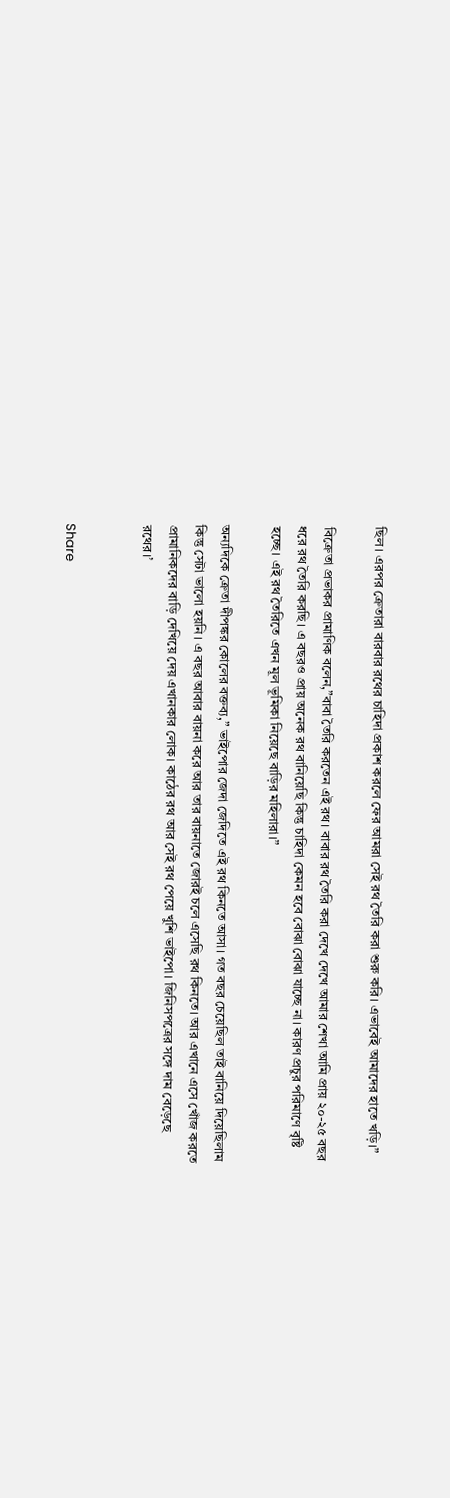ছিল। এরপর ক্রেতারা বারবার রথের চাহিদা প্রকাশ করলে ফের আমরা সেই রথ তৈরি করা শুরু করি। এভাবেই আমাদের হাতে খড়ি।”

বিক্রেতা প্রভাকর প্রামাণিক বলেন,”বাবা তৈরি করতেন এই রথ। বাবার রথ তৈরি করা দেখে দেখে আমার শেখা আমি প্রায় ২০-২৫ বছর ধরে রথ তৈরি করছি। এ বছরও প্রায় অনেক রথ বানিয়েছি কিন্তু চাহিদা কেমন হবে বোঝা বোঝা যাচ্ছে না। কারণ প্রচুর পরিমাণে বৃষ্টি হচ্ছে। এই রথ তৈরিতে এখন মূল ভূমিকা নিয়েছে বাড়ির মহিলারা।”

অন্যদিকে ক্রেতা দীপঙ্কর কোলের বক্তব্য,” ভাইপোর জেদা জেদিতে এই রথ কিনতে আসা। গত বছর চেয়েছিল তাই বানিয়ে দিয়েছিলাম কিন্তু সেটা ভালো হয়নি। এ বছর আবার বায়না করে আর তার বায়নাতে জোরই চলে এসেছি রথ কিনতে। আর এখানে এসে খোঁজ করতে প্রামানিকদের বাড়ি দেখিয়ে দেয় এখানকার লোক। কাঠের রথ আর সেই রথ পেয়ে খুশি ভাইপো। জিনিসপত্রের সঙ্গে দাম বেড়েছে রথের।’


Share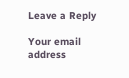Leave a Reply

Your email address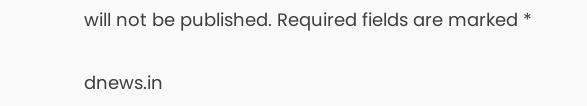will not be published. Required fields are marked *

dnews.in